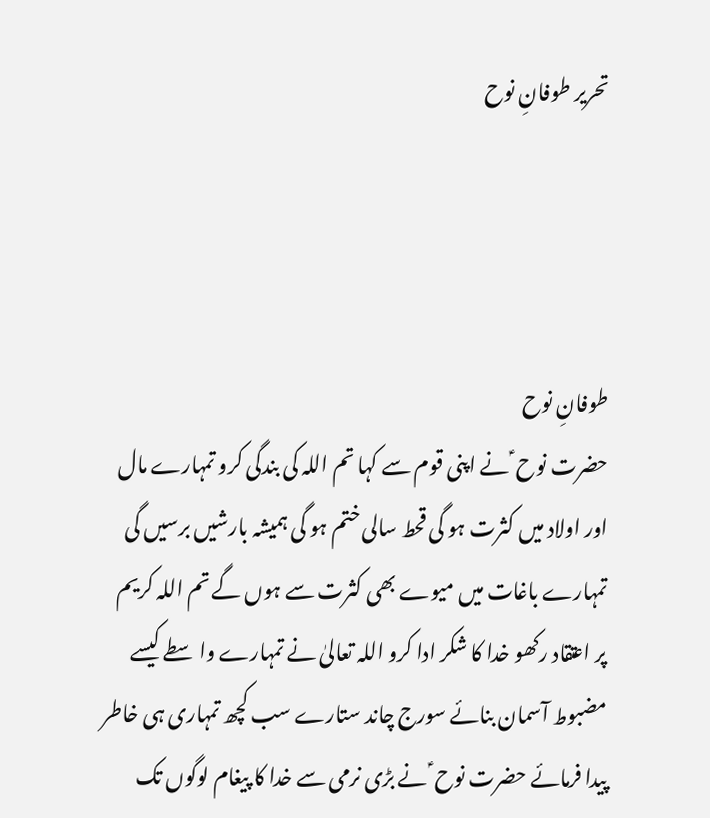تحریر طوفانِ نوح




طوفانِ نوح
حضرت نوح ؑ نے اپنی قوم سے کہا تم اللہ کی بندگی کرو تمہارے مال اور اولاد میں کثرت ہو گی قحط سالی ختم ہو گی ہمیشہ بارشیں برسیں گی تمہارے باغات میں میوے بھی کثرت سے ہوں گے تم اللہ کریم پر اعتقاد رکھو خدا کا شکر ادا کرو اللہ تعالیٰ نے تمہارے واسطے کیسے مضبوط آسمان بنائے سورج چاند ستارے سب کچھ تمہاری ہی خاطر پیدا فرمائے حضرت نوح ؑ نے بڑی نرمی سے خدا کا پیغام لوگوں تک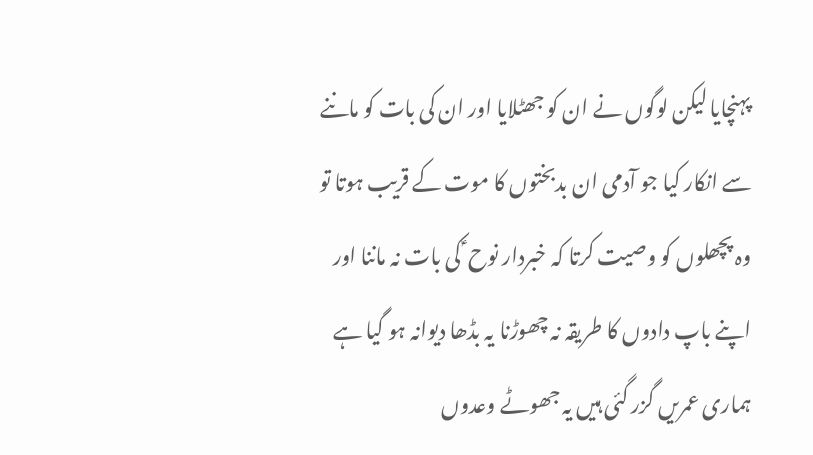پہنچایا لیکن لوگوں نے ان کو جھٹلایا اور ان کی بات کو ماننے سے انکار کیا جو آدمی ان بدبختوں کا موت کے قریب ہوتا تو وہ پچھلوں کو وصیت کرتا کہ خبردار نوح ؑ کی بات نہ ماننا اور اپنے باپ دادوں کا طریقہ نہ چھوڑنا یہ بڈھا دیوانہ ہو گیا ہے ہماری عمریں گزر گئی ہیں یہ جھوٹے وعدوں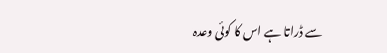سے ڈراتا ہے اس کا کوئی وعدہ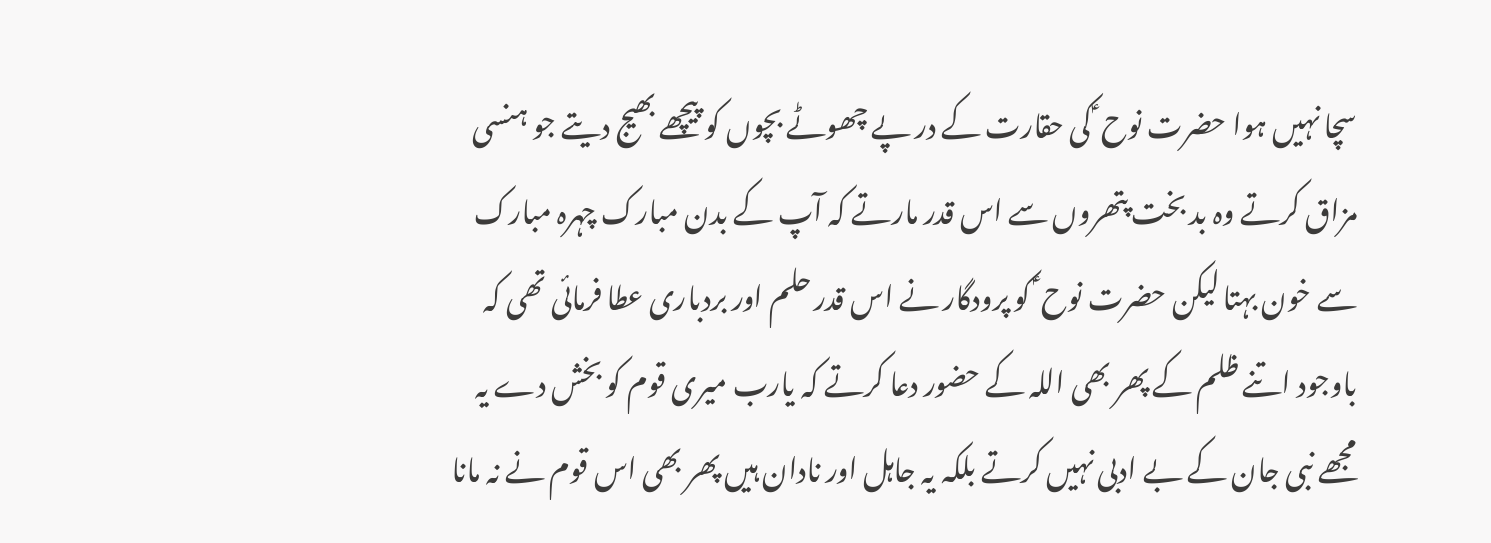سچا نہیں ہوا حضرت نوح ؑ کی حقارت کے در پے چھوٹے بچوں کو پیچھے بھیج دیتے جو ہنسی مزاق کرتے وہ بد بخت پتھروں سے اس قدر مارتے کہ آپ کے بدن مبارک چہرہ مبارک سے خون بہتا لیکن حضرت نوح ؑ کو پرودگار نے اس قدر حلم اور بردباری عطا فرمائی تھی کہ باوجود اتنے ظلم کے پھر بھی اللہ کے حضور دعا کرتے کہ یارب میری قوم کو بخش دے یہ مجھے نبی جان کے بے ادبی نہیں کرتے بلکہ یہ جاہل اور نادان ہیں پھر بھی اس قوم نے نہ مانا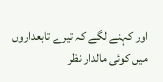اور کہنے لگے کہ تیرے تابعداروں میں کوئی مالدار نظر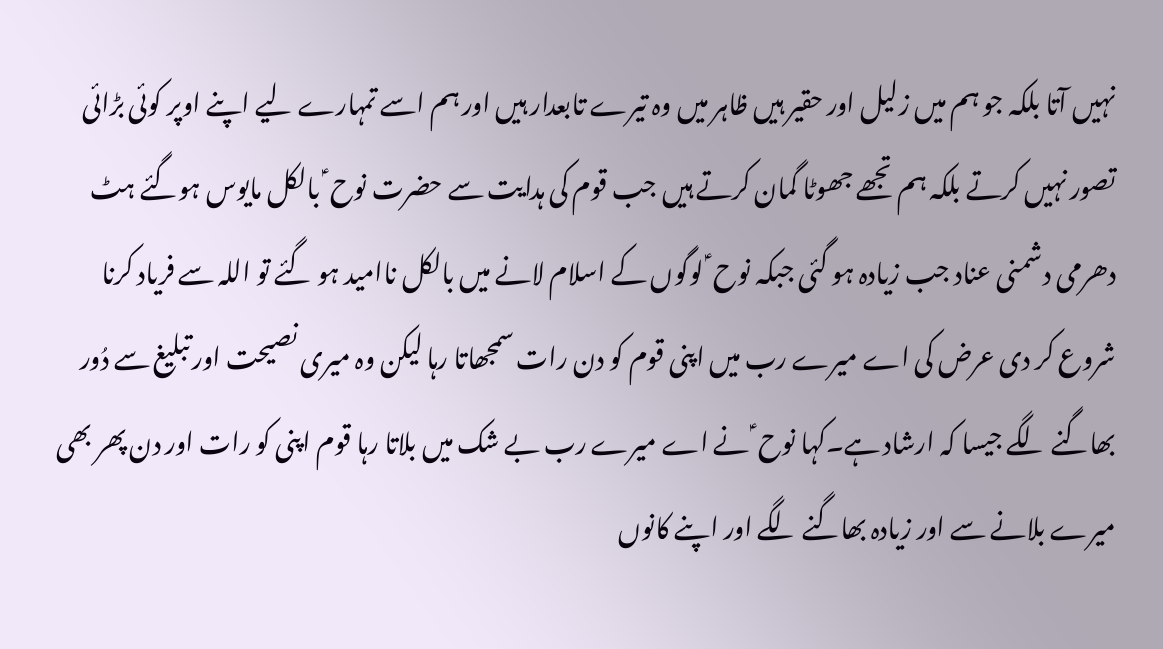نہیں آتا بلکہ جو ہم میں زلیل اور حقیر ہیں ظاہر میں وہ تیرے تابعدار ہیں اور ہم اسے تمہارے لیے اپنے اوپر کوئی بڑائی تصور نہیں کرتے بلکہ ہم تجھے جھوٹا گمان کرتے ہیں جب قوم کی ہدایت سے حضرت نوح ؑ بالکل مایوس ہوگئے ہٹ دھرمی دشمنی عناد جب زیادہ ہو گئی جبکہ نوح ؑ لوگوں کے اسلام لانے میں بالکل ناامید ہو گئے تو اللہ سے فریاد کرنا شروع کر دی عرض کی اے میرے رب میں اپنی قوم کو دن رات سمجھاتا رہا لیکن وہ میری نصیحت اور تبلیغ سے دُور بھاگنے لگے جیسا کہ ارشاد ہے۔کہا نوح ؑ نے اے میرے رب بے شک میں بلاتا رہا قوم اپنی کو رات اور دن پھر بھی میرے بلانے سے اور زیادہ بھاگنے لگے اور اپنے کانوں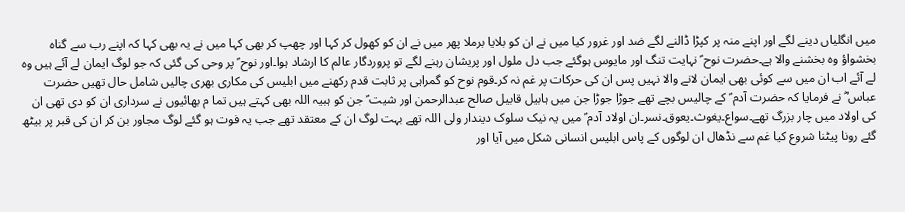میں انگلیاں دینے لگے اور اپنے منہ پر کپڑا ڈالنے لگے ضد اور غرور کیا میں نے ان کو بلایا برملا پھر میں نے ان کو کھول کر کہا اور چھپ کر بھی کہا میں نے یہ بھی کہا کہ اپنے رب سے گناہ بخشواؤ وہ بخشنے والا ہے۔حضرت نوح ؑ نہایت تنگ اور مایوس ہوگئے جب دل ملول اور پریشان رہنے لگے تو پروردگار عالم کا ارشاد ہوا۔اور نوح ؑ پر وحی کی گئی کہ جو لوگ ایمان لے آئے ہیں وہ لے آئے اب ان میں سے کوئی بھی ایمان لانے والا نہیں پس ان کی حرکات پر غم نہ کر۔قوم نوح کو گمراہی پر ثابت قدم رکھنے میں ابلیس کی مکاری بھری چالیں شامل حال تھیں حضرت عباس ؓ نے فرمایا کہ حضرت آدم ؑ کے چالیس بچے تھے جوڑا جوڑا جن میں ہابیل قابیل صالح عبدالرحمن اور شیت ؑ جن کو ہبیہ اللہ بھی کہتے ہیں تما م بھائیوں نے سرداری ان کو دی تھی ان کی اولاد میں چار بزرگ تھے۔سواع۔یغوث۔یعوق۔نسر۔ان اولاد آدم ؑ میں یہ نیک سلوک دیندار ولی اللہ تھے بہت لوگ ان کے معتقد تھے جب یہ فوت ہو گئے لوگ مجاور بن کر ان کی قبر پر بیٹھ گئے رونا پیٹنا شروع کیا غم سے نڈھال ان لوگوں کے پاس ابلیس انسانی شکل میں آیا اور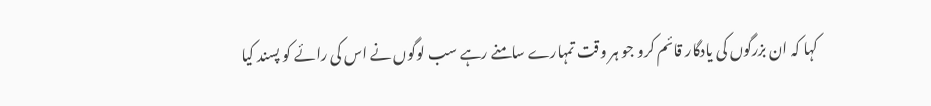کہا کہ ان بزرگوں کی یادگار قائم کرو جو ہر وقت تمہارے سامنے رہے سب لوگوں نے اس کی رائے کو پسند کیا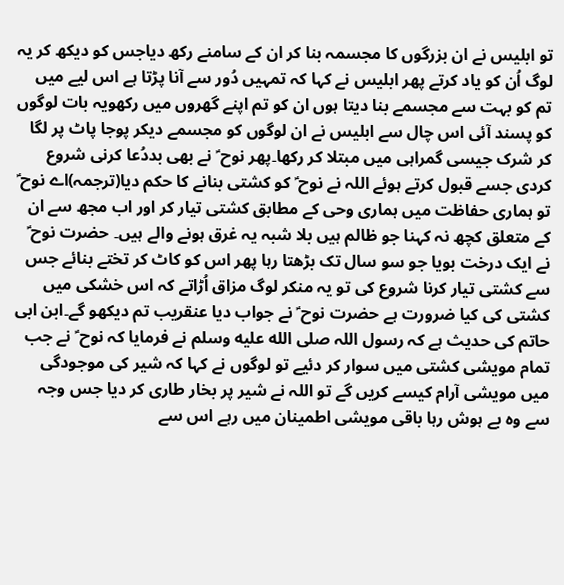تو ابلیس نے ان بزرگوں کا مجسمہ بنا کر ان کے سامنے رکھ دیاجس کو دیکھ کر یہ لوگ اُن کو یاد کرتے پھر ابلیس نے کہا کہ تمہیں دُور سے آنا پڑتا ہے اس لیے میں تم کو بہت سے مجسمے بنا دیتا ہوں ان کو تم اپنے گھروں میں رکھویہ بات لوگوں کو پسند آئی اس چال سے ابلیس نے ان لوگوں کو مجسمے دیکر پوجا پاٹ پر لگا کر شرک جیسی گمراہی میں مبتلا کر رکھا۔پھر نوح ؑ نے بھی بددُعا کرنی شروع کردی جسے قبول کرتے ہوئے اللہ نے نوح ؑ کو کشتی بنانے کا حکم دیا(ترجمہ)اے نوح ؑ تو ہماری حفاظت میں ہماری وحی کے مطابق کشتی تیار کر اور اب مجھ سے ان کے متعلق کچھ نہ کہنا جو ظالم ہیں بلا شبہ یہ غرق ہونے والے ہیں۔ حضرت نوح ؑ نے ایک درخت بویا جو سو سال تک بڑھتا رہا پھر اس کو کاٹ کر تختے بنائے جس سے کشتی تیار کرنا شروع کی تو یہ منکر لوگ مزاق اُڑاتے کہ اس خشکی میں کشتی کی کیا ضرورت ہے حضرت نوح ؑ نے جواب دیا عنقریب تم دیکھو گے۔ابن ابی حاتم کی حدیث ہے کہ رسول اللہ صلى الله عليه وسلم نے فرمایا کہ نوح ؑ نے جب تمام مویشی کشتی میں سوار کر دئیے تو لوگوں نے کہا کہ شیر کی موجودگی میں مویشی آرام کیسے کریں گے تو اللہ نے شیر پر بخار طاری کر دیا جس وجہ سے وہ بے ہوش رہا باقی مویشی اطمینان میں رہے اس سے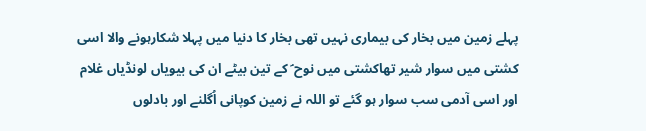پہلے زمین میں بخار کی بیماری نہیں تھی بخار کا دنیا میں پہلا شکارہونے والا اسی کشتی میں سوار شیر تھاکشتی میں نوح ؑ کے تین بیٹے ان کی بیویاں لونڈیاں غلام اور اسی آدمی سب سوار ہو گئے تو اللہ نے زمین کوپانی اُگلنے اور بادلوں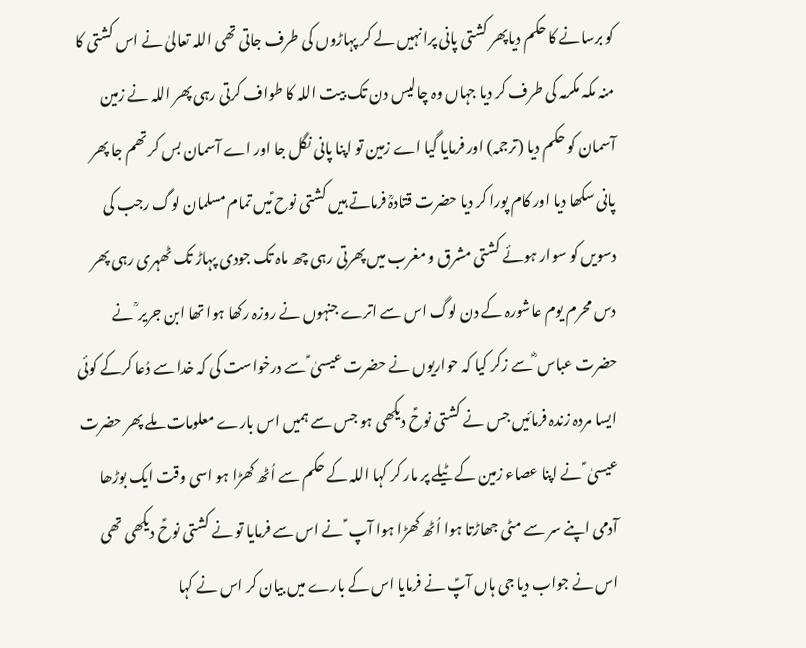کو برسانے کا حکم دیاپھر کشتی پانی پرانہیں لے کر پہاڑوں کی طرف جاتی تھی اللہ تعالیٰ نے اس کشتی کا منہ مکہ مکرمہ کی طرف کر دیا جہاں وہ چالیس دن تک بیت اللہ کا طواف کرتی رہی پھر اللہ نے زمین آسمان کو حکم دیا (ترجمہ) اور فرمایا گیا اے زمین تو اپنا پانی نگل جا اور اے آسمان بس کر تھم جا پھر پانی سکھا دیا اور کام پورا کر دیا حضرت قتادہؒ فرماتے ہیں کشتی نوح ؑمیں تمام مسلمان لوگ رجب کی دسویں کو سوار ہوئے کشتی مشرق و مغرب میں پھرتی رہی چھ ماہ تک جودی پہاڑ تک ٹھہری رہی پھر دس محرم یوم عاشورہ کے دن لوگ اس سے اترے جنہوں نے روزہ رکھا ہوا تھا ابن جریر ؒ نے حضرت عباس ؓ سے زکر کیا کہ حواریوں نے حضرت عیسیٰ ؑ سے درخواست کی کہ خدا سے دُعا کرکے کوئی ایسا مردہ زندہ فرمائیں جس نے کشتی نوحؑ دیکھی ہو جس سے ہمیں اس بارے معلومات ملے پھر حضرت عیسیٰ ؑ نے اپنا عصاء زمین کے ٹیلے پر مار کر کہا اللہ کے حکم سے اُٹھ کھڑا ہو اسی وقت ایک بوڑھا آدمی اپنے سر سے مٹی جھاڑتا ہوا اُٹھ کھڑا ہوا آپ ؑ نے اس سے فرمایا تو نے کشتی نوحؑ دیکھی تھی اس نے جواب دیا جی ہاں آپؑ نے فرمایا اس کے بارے میں بیان کر اس نے کہا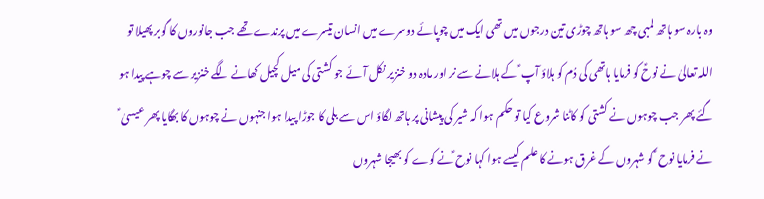وہ بارہ سو ہاتھ لمبی چھ سو ہاتھ چوڑی تین درجوں میں تھی ایک میں چوپائے دوسرے میں انسان تیسرے میں پرندے تھے جب جانوروں کا گوبر پھیلا تو اللہ تعالیٰ نے نوحؑ کو فرمایا ہاتھی کی دُم کو ہلاؤ آپ ؑ کے ہلانے سے نر اور مادہ دو خنزیر نکل آئے جو کشتی کی میل کچیل کھانے لگے خنزیر سے چوہے پیدا ہو گئے پھر جب چوہوں نے کشتی کو کاٹنا شروع کیا تو حکم ہوا کہ شیر کی پیشانی پر ہاتھ لگاؤ اس سے بلی کا جوڑا پیدا ہوا جنہوں نے چوہوں کا بھگایا پھر عیسیٰ ؑ نے فرمایا نوح ؑ کو شہروں کے غرق ہونے کا علم کیسے ہوا کہا نوح ؑنے کوے کو بھیجا شہروں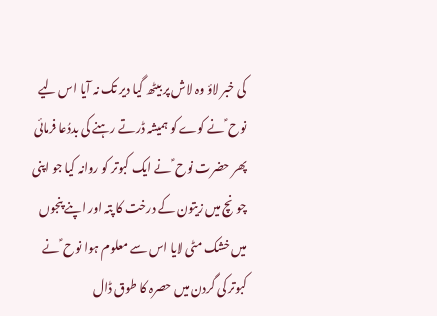کی خبر لاؤ وہ لاش پر بیٹھ گیا دیر تک نہ آیا اس لیے نوح ؑ نے کوے کو ہمیشہ ڈرتے رہنے کی بددُعا فرمائی پھر حضرت نوح ؑ نے ایک کبوتر کو روانہ کیا جو اپنی چونچ میں زیتون کے درخت کا پتہ اور اپنے پنجوں میں خشک مٹی لایا اس سے معلوم ہوا نوح ؑ نے کبوتر کی گردن میں حصرہ کا طوق ڈال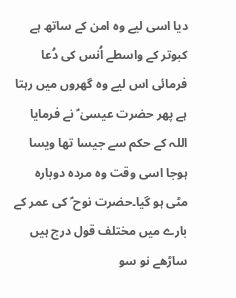دیا اسی لیے وہ امن کے ساتھ ہے کبوتر کے واسطے اُنس کی دُعا فرمائی اس لیے وہ گھروں میں رہتا ہے پھر حضرت عیسیٰ ؑ نے فرمایا اللہ کے حکم سے جیسا تھا ویسا ہوجا اسی وقت وہ مردہ دوبارہ مٹی ہو گیا۔حضرت نوح ؑ کی عمر کے بارے میں مختلف قول درج ہیں ساڑھے نو سو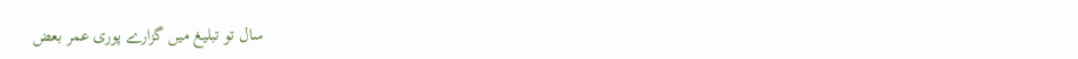سال تو تبلیغ میں گزارے پوری عمر بعض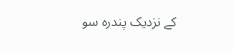کے نزدیک پندرہ سو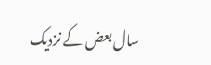سال بعض کے نزدیک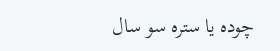چودہ یا سترہ سو سال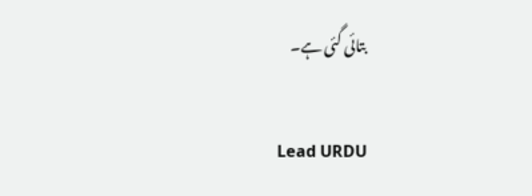بتائی گئی ہے۔

Lead URDU